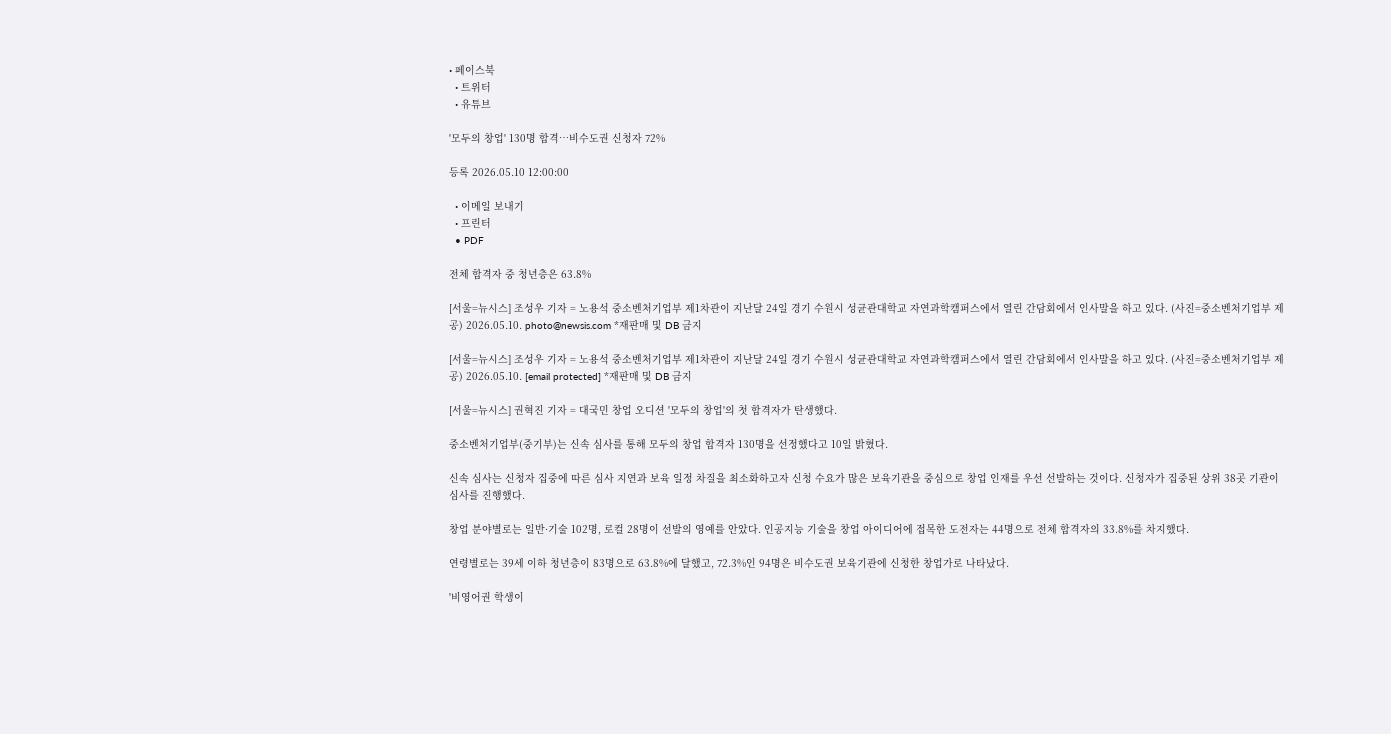• 페이스북
  • 트위터
  • 유튜브

'모두의 창업' 130명 합격…비수도권 신청자 72%

등록 2026.05.10 12:00:00

  • 이메일 보내기
  • 프린터
  • PDF

전체 합격자 중 청년층은 63.8%

[서울=뉴시스] 조성우 기자 = 노용석 중소벤처기업부 제1차관이 지난달 24일 경기 수원시 성균관대학교 자연과학캠퍼스에서 열린 간담회에서 인사말을 하고 있다. (사진=중소벤처기업부 제공) 2026.05.10. photo@newsis.com *재판매 및 DB 금지

[서울=뉴시스] 조성우 기자 = 노용석 중소벤처기업부 제1차관이 지난달 24일 경기 수원시 성균관대학교 자연과학캠퍼스에서 열린 간담회에서 인사말을 하고 있다. (사진=중소벤처기업부 제공) 2026.05.10. [email protected] *재판매 및 DB 금지

[서울=뉴시스] 권혁진 기자 = 대국민 창업 오디션 '모두의 창업'의 첫 합격자가 탄생했다.

중소벤처기업부(중기부)는 신속 심사를 통해 모두의 창업 합격자 130명을 선정했다고 10일 밝혔다.

신속 심사는 신청자 집중에 따른 심사 지연과 보육 일정 차질을 최소화하고자 신청 수요가 많은 보육기관을 중심으로 창업 인재를 우선 선발하는 것이다. 신청자가 집중된 상위 38곳 기관이 심사를 진행했다.

창업 분야별로는 일반·기술 102명, 로컬 28명이 선발의 영예를 안았다. 인공지능 기술을 창업 아이디어에 접목한 도전자는 44명으로 전체 합격자의 33.8%를 차지했다.

연령별로는 39세 이하 청년층이 83명으로 63.8%에 달했고, 72.3%인 94명은 비수도권 보육기관에 신청한 창업가로 나타났다.

'비영어권 학생이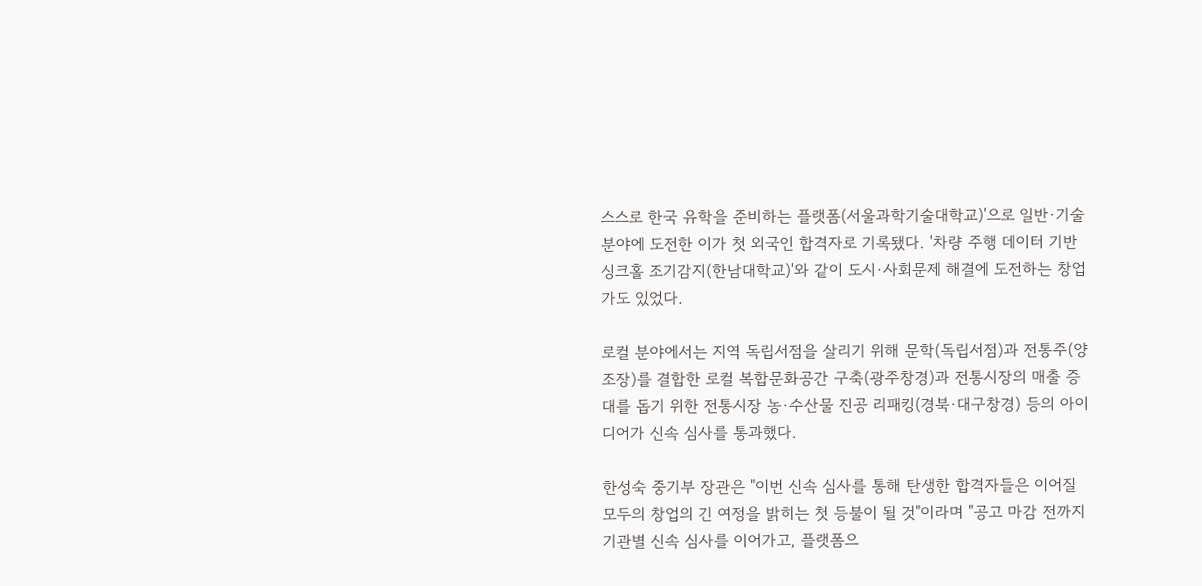스스로 한국 유학을 준비하는 플랫폼(서울과학기술대학교)'으로 일반·기술 분야에 도전한 이가 첫 외국인 합격자로 기록됐다. '차량 주행 데이터 기반 싱크홀 조기감지(한남대학교)'와 같이 도시·사회문제 해결에 도전하는 창업가도 있었다.

로컬 분야에서는 지역 독립서점을 살리기 위해 문학(독립서점)과 전통주(양조장)를 결합한 로컬 복합문화공간 구축(광주창경)과 전통시장의 매출 증대를 돕기 위한 전통시장 농·수산물 진공 리패킹(경북·대구창경) 등의 아이디어가 신속 심사를 통과했다.

한성숙 중기부 장관은 "이번 신속 심사를 통해 탄생한 합격자들은 이어질 모두의 창업의 긴 여정을 밝히는 첫 등불이 될 것"이라며 "공고 마감 전까지 기관별 신속 심사를 이어가고, 플랫폼으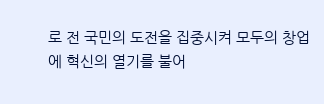로 전 국민의 도전을 집중시켜 모두의 창업에 혁신의 열기를 불어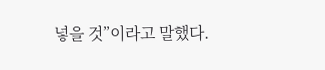넣을 것”이라고 말했다.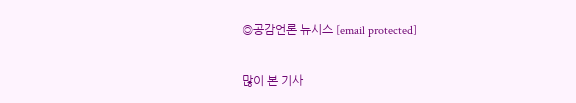◎공감언론 뉴시스 [email protected]

많이 본 기사